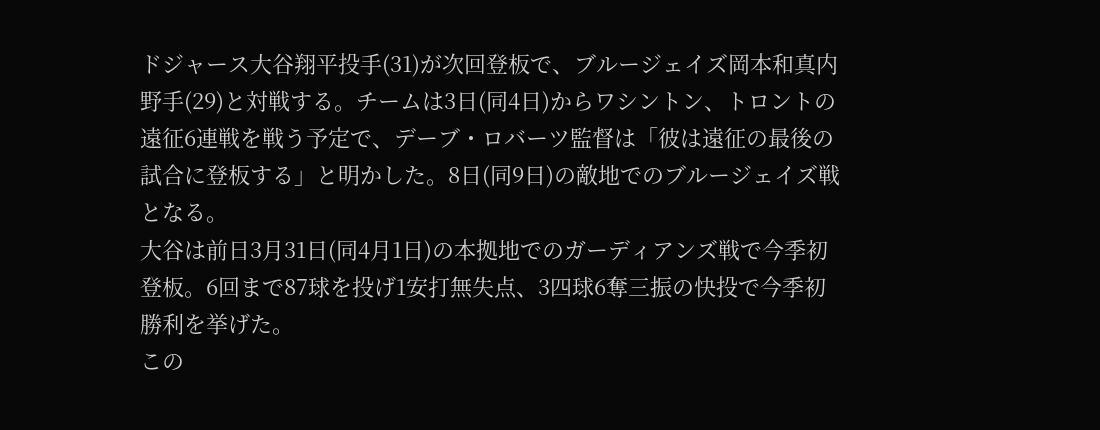ドジャース大谷翔平投手(31)が次回登板で、ブルージェイズ岡本和真内野手(29)と対戦する。チームは3日(同4日)からワシントン、トロントの遠征6連戦を戦う予定で、デーブ・ロバーツ監督は「彼は遠征の最後の試合に登板する」と明かした。8日(同9日)の敵地でのブルージェイズ戦となる。
大谷は前日3月31日(同4月1日)の本拠地でのガーディアンズ戦で今季初登板。6回まで87球を投げ1安打無失点、3四球6奪三振の快投で今季初勝利を挙げた。
この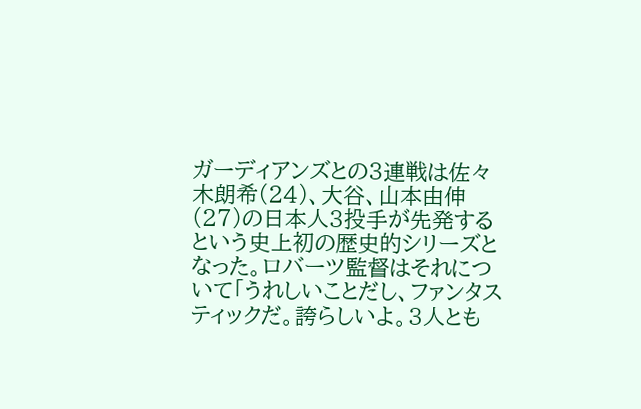ガーディアンズとの3連戦は佐々木朗希(24)、大谷、山本由伸(27)の日本人3投手が先発するという史上初の歴史的シリーズとなった。ロバーツ監督はそれについて「うれしいことだし、ファンタスティックだ。誇らしいよ。3人とも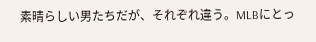素晴らしい男たちだが、それぞれ違う。MLBにとっ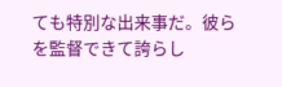ても特別な出来事だ。彼らを監督できて誇らし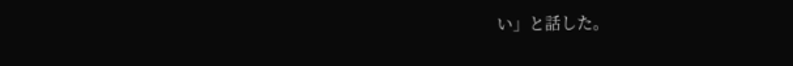い」と話した。